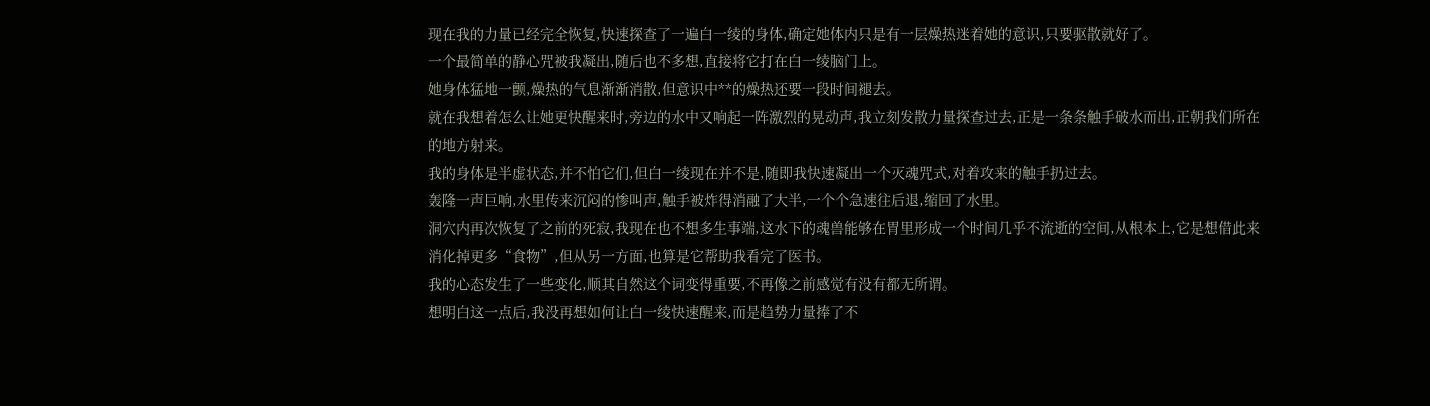现在我的力量已经完全恢复,快速探查了一遍白一绫的身体,确定她体内只是有一层燥热迷着她的意识,只要驱散就好了。
一个最简单的静心咒被我凝出,随后也不多想,直接将它打在白一绫脑门上。
她身体猛地一颤,燥热的气息渐渐消散,但意识中**的燥热还要一段时间褪去。
就在我想着怎么让她更快醒来时,旁边的水中又响起一阵激烈的晃动声,我立刻发散力量探查过去,正是一条条触手破水而出,正朝我们所在的地方射来。
我的身体是半虚状态,并不怕它们,但白一绫现在并不是,随即我快速凝出一个灭魂咒式,对着攻来的触手扔过去。
轰隆一声巨响,水里传来沉闷的惨叫声,触手被炸得消融了大半,一个个急速往后退,缩回了水里。
洞穴内再次恢复了之前的死寂,我现在也不想多生事端,这水下的魂兽能够在胃里形成一个时间几乎不流逝的空间,从根本上,它是想借此来消化掉更多“食物”,但从另一方面,也算是它帮助我看完了医书。
我的心态发生了一些变化,顺其自然这个词变得重要,不再像之前感觉有没有都无所谓。
想明白这一点后,我没再想如何让白一绫快速醒来,而是趋势力量捧了不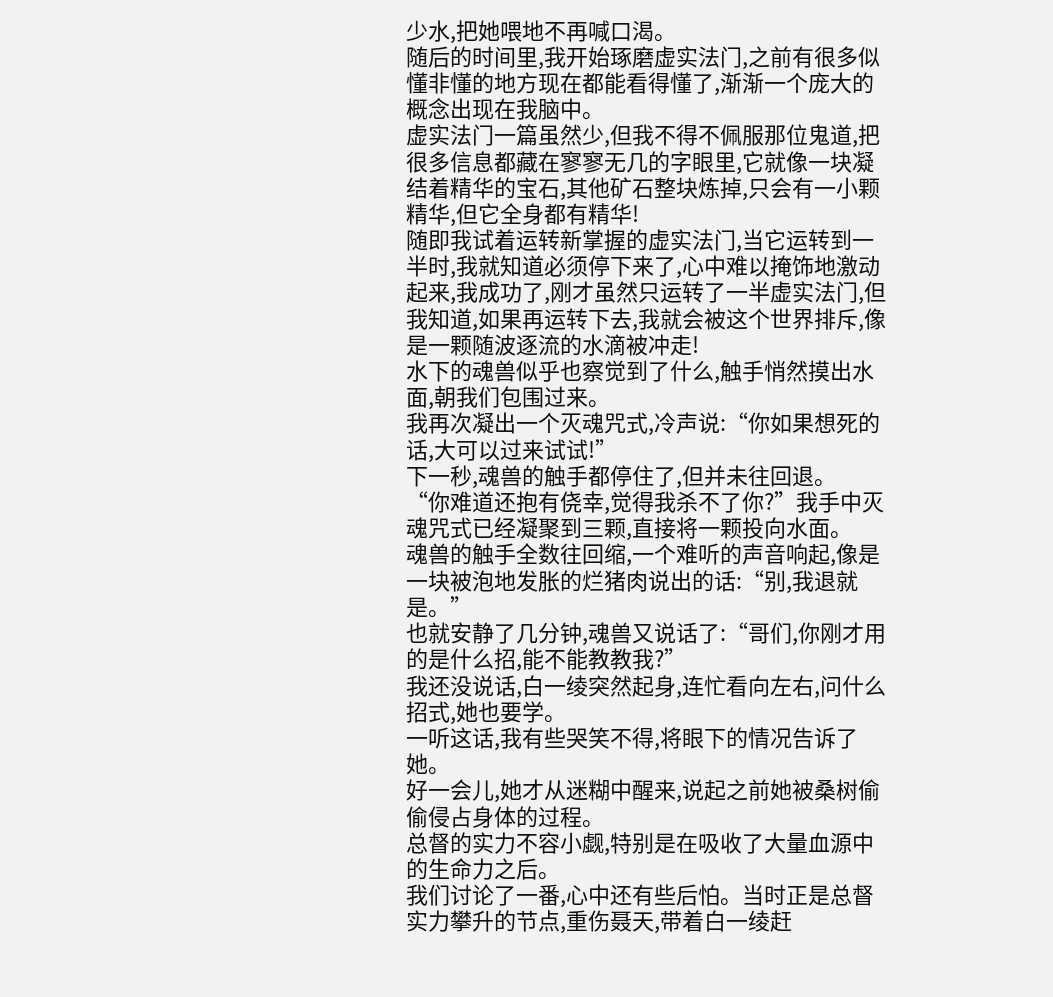少水,把她喂地不再喊口渴。
随后的时间里,我开始琢磨虚实法门,之前有很多似懂非懂的地方现在都能看得懂了,渐渐一个庞大的概念出现在我脑中。
虚实法门一篇虽然少,但我不得不佩服那位鬼道,把很多信息都藏在寥寥无几的字眼里,它就像一块凝结着精华的宝石,其他矿石整块炼掉,只会有一小颗精华,但它全身都有精华!
随即我试着运转新掌握的虚实法门,当它运转到一半时,我就知道必须停下来了,心中难以掩饰地激动起来,我成功了,刚才虽然只运转了一半虚实法门,但我知道,如果再运转下去,我就会被这个世界排斥,像是一颗随波逐流的水滴被冲走!
水下的魂兽似乎也察觉到了什么,触手悄然摸出水面,朝我们包围过来。
我再次凝出一个灭魂咒式,冷声说:“你如果想死的话,大可以过来试试!”
下一秒,魂兽的触手都停住了,但并未往回退。
“你难道还抱有侥幸,觉得我杀不了你?”我手中灭魂咒式已经凝聚到三颗,直接将一颗投向水面。
魂兽的触手全数往回缩,一个难听的声音响起,像是一块被泡地发胀的烂猪肉说出的话:“别,我退就是。”
也就安静了几分钟,魂兽又说话了:“哥们,你刚才用的是什么招,能不能教教我?”
我还没说话,白一绫突然起身,连忙看向左右,问什么招式,她也要学。
一听这话,我有些哭笑不得,将眼下的情况告诉了她。
好一会儿,她才从迷糊中醒来,说起之前她被桑树偷偷侵占身体的过程。
总督的实力不容小觑,特别是在吸收了大量血源中的生命力之后。
我们讨论了一番,心中还有些后怕。当时正是总督实力攀升的节点,重伤聂天,带着白一绫赶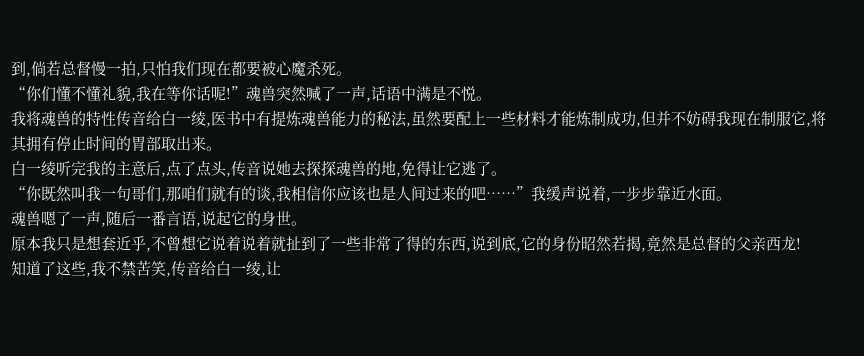到,倘若总督慢一拍,只怕我们现在都要被心魔杀死。
“你们懂不懂礼貌,我在等你话呢!”魂兽突然喊了一声,话语中满是不悦。
我将魂兽的特性传音给白一绫,医书中有提炼魂兽能力的秘法,虽然要配上一些材料才能炼制成功,但并不妨碍我现在制服它,将其拥有停止时间的胃部取出来。
白一绫听完我的主意后,点了点头,传音说她去探探魂兽的地,免得让它逃了。
“你既然叫我一句哥们,那咱们就有的谈,我相信你应该也是人间过来的吧……”我缓声说着,一步步靠近水面。
魂兽嗯了一声,随后一番言语,说起它的身世。
原本我只是想套近乎,不曾想它说着说着就扯到了一些非常了得的东西,说到底,它的身份昭然若揭,竟然是总督的父亲西龙!
知道了这些,我不禁苦笑,传音给白一绫,让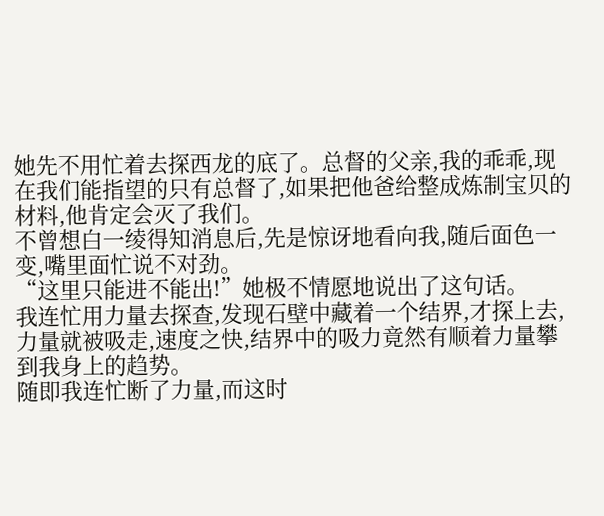她先不用忙着去探西龙的底了。总督的父亲,我的乖乖,现在我们能指望的只有总督了,如果把他爸给整成炼制宝贝的材料,他肯定会灭了我们。
不曾想白一绫得知消息后,先是惊讶地看向我,随后面色一变,嘴里面忙说不对劲。
“这里只能进不能出!”她极不情愿地说出了这句话。
我连忙用力量去探查,发现石壁中藏着一个结界,才探上去,力量就被吸走,速度之快,结界中的吸力竟然有顺着力量攀到我身上的趋势。
随即我连忙断了力量,而这时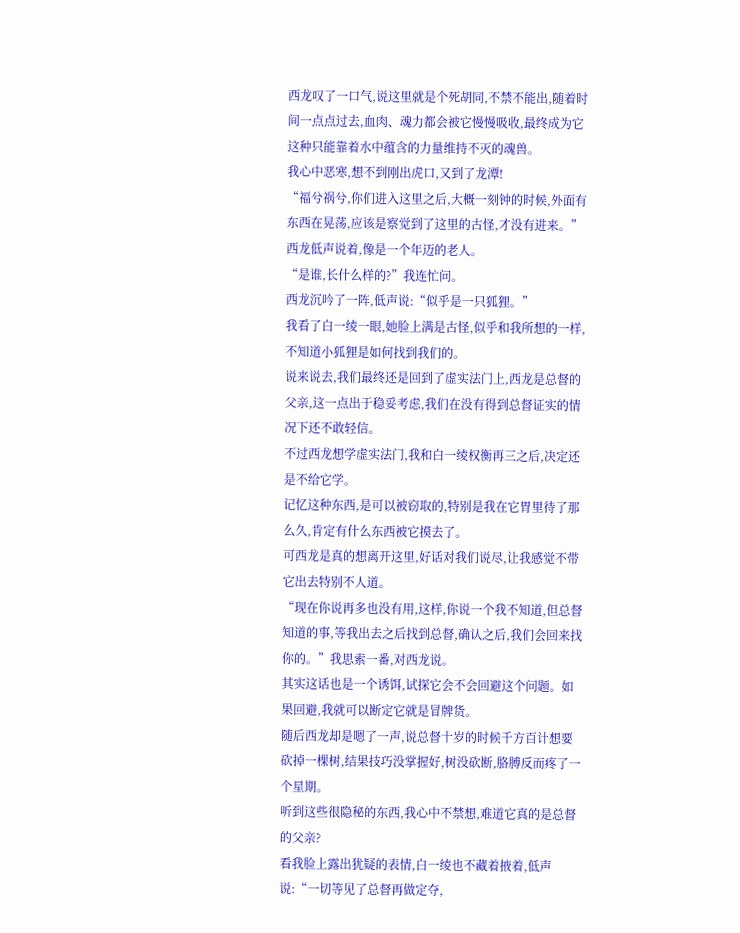西龙叹了一口气,说这里就是个死胡同,不禁不能出,随着时间一点点过去,血肉、魂力都会被它慢慢吸收,最终成为它这种只能靠着水中蕴含的力量维持不灭的魂兽。
我心中恶寒,想不到刚出虎口,又到了龙潭!
“福兮祸兮,你们进入这里之后,大概一刻钟的时候,外面有东西在晃荡,应该是察觉到了这里的古怪,才没有进来。”西龙低声说着,像是一个年迈的老人。
“是谁,长什么样的?”我连忙问。
西龙沉吟了一阵,低声说:“似乎是一只狐狸。”
我看了白一绫一眼,她脸上满是古怪,似乎和我所想的一样,不知道小狐狸是如何找到我们的。
说来说去,我们最终还是回到了虚实法门上,西龙是总督的父亲,这一点出于稳妥考虑,我们在没有得到总督证实的情况下还不敢轻信。
不过西龙想学虚实法门,我和白一绫权衡再三之后,决定还是不给它学。
记忆这种东西,是可以被窃取的,特别是我在它胃里待了那么久,肯定有什么东西被它摸去了。
可西龙是真的想离开这里,好话对我们说尽,让我感觉不带它出去特别不人道。
“现在你说再多也没有用,这样,你说一个我不知道,但总督知道的事,等我出去之后找到总督,确认之后,我们会回来找你的。”我思索一番,对西龙说。
其实这话也是一个诱饵,试探它会不会回避这个问题。如果回避,我就可以断定它就是冒牌货。
随后西龙却是嗯了一声,说总督十岁的时候千方百计想要砍掉一棵树,结果技巧没掌握好,树没砍断,胳膊反而疼了一个星期。
听到这些很隐秘的东西,我心中不禁想,难道它真的是总督的父亲?
看我脸上露出犹疑的表情,白一绫也不藏着掖着,低声说:“一切等见了总督再做定夺,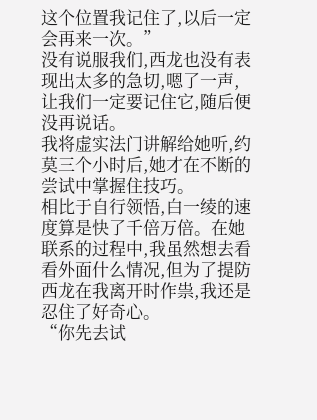这个位置我记住了,以后一定会再来一次。”
没有说服我们,西龙也没有表现出太多的急切,嗯了一声,让我们一定要记住它,随后便没再说话。
我将虚实法门讲解给她听,约莫三个小时后,她才在不断的尝试中掌握住技巧。
相比于自行领悟,白一绫的速度算是快了千倍万倍。在她联系的过程中,我虽然想去看看外面什么情况,但为了提防西龙在我离开时作祟,我还是忍住了好奇心。
“你先去试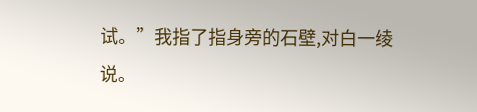试。”我指了指身旁的石壁,对白一绫说。